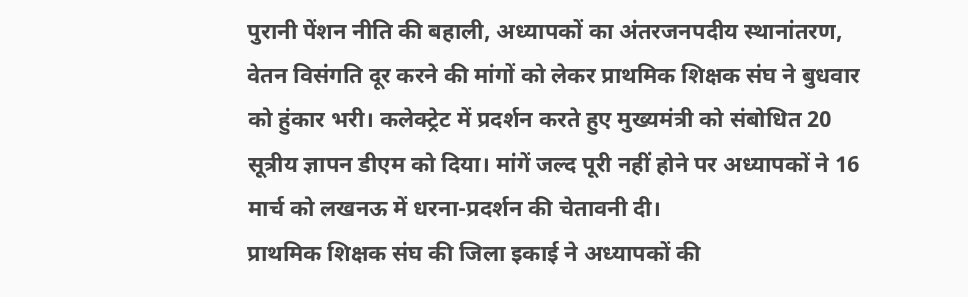पुरानी पेंशन नीति की बहाली, अध्यापकों का अंतरजनपदीय स्थानांतरण, वेतन विसंगति दूर करने की मांगों को लेकर प्राथमिक शिक्षक संघ ने बुधवार को हुंकार भरी। कलेक्ट्रेट में प्रदर्शन करते हुए मुख्यमंत्री को संबोधित 20 सूत्रीय ज्ञापन डीएम को दिया। मांगें जल्द पूरी नहीं होने पर अध्यापकों ने 16 मार्च को लखनऊ में धरना-प्रदर्शन की चेतावनी दी।
प्राथमिक शिक्षक संघ की जिला इकाई ने अध्यापकों की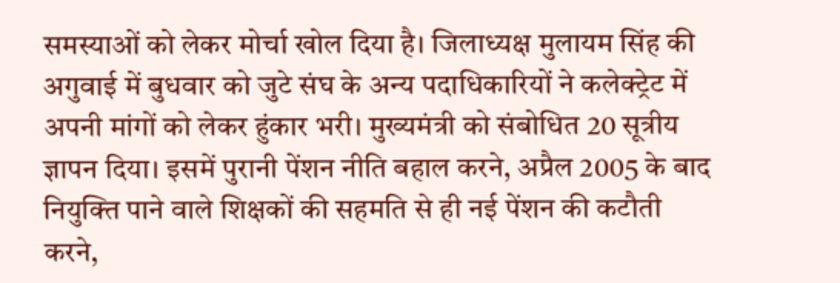समस्याओं को लेकर मोर्चा खोल दिया है। जिलाध्यक्ष मुलायम सिंह की अगुवाई में बुधवार को जुटे संघ के अन्य पदाधिकारियों ने कलेक्ट्रेट में अपनी मांगों को लेकर हुंकार भरी। मुख्यमंत्री को संबोधित 20 सूत्रीय ज्ञापन दिया। इसमें पुरानी पेंशन नीति बहाल करने, अप्रैल 2005 के बाद नियुक्ति पाने वाले शिक्षकों की सहमति से ही नई पेंशन की कटौती करने,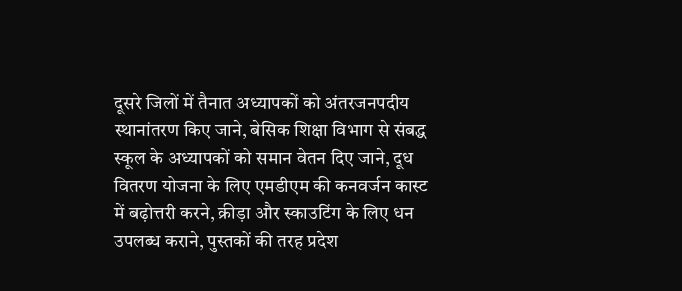दूसरे जिलों में तैनात अध्यापकों को अंतरजनपदीय स्थानांतरण किए जाने, बेसिक शिक्षा विभाग से संबद्ध स्कूल के अध्यापकों को समान वेतन दिए जाने, दूध वितरण योजना के लिए एमडीएम की कनवर्जन कास्ट में बढ़ोत्तरी करने, क्रीड़ा और स्काउटिंग के लिए धन उपलब्ध कराने, पुस्तकों की तरह प्रदेश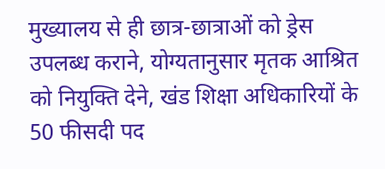मुख्यालय से ही छात्र-छात्राओं को ड्रेस उपलब्ध कराने, योग्यतानुसार मृतक आश्रित को नियुक्ति देने, खंड शिक्षा अधिकारियों के 50 फीसदी पद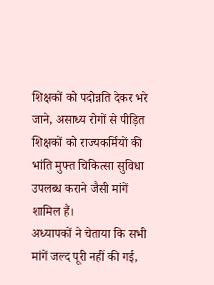शिक्षकों को पदोन्नति देकर भरे जाने, असाध्य रोगों से पीड़ित शिक्षकों को राज्यकर्मियों की भांति मुफ्त चिकित्सा सुविधा उपलब्ध कराने जैसी मांगें शामिल हैं।
अध्यापकों ने चेताया कि सभी मांगें जल्द पूरी नहीं की गई,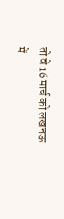तो वे 16 मार्च को लखनऊ में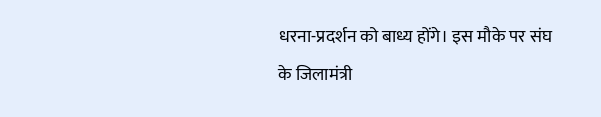धरना-प्रदर्शन को बाध्य होंगे। इस मौके पर संघ के जिलामंत्री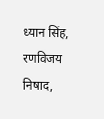ध्यान सिंह, रणविजय निषाद,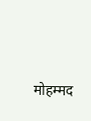मोहम्मद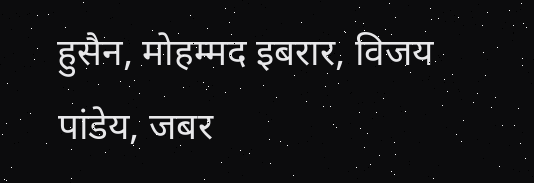हुसैन, मोहम्मद इबरार, विजय पांडेय, जबर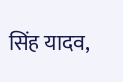सिंह यादव,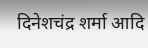दिनेशचंद्र शर्मा आदि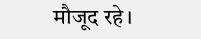मौजूद रहे।